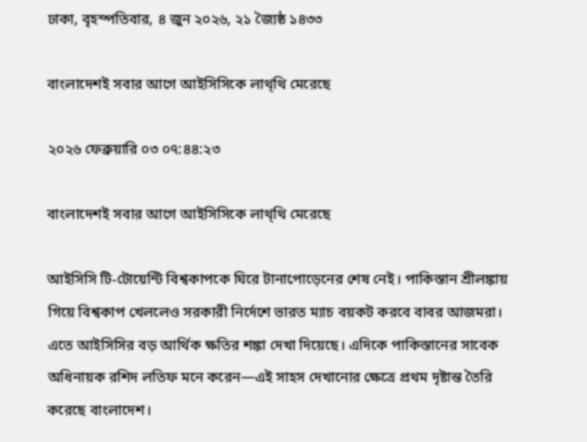ঢাকা, বৃহস্পতিবার, ৪ জুন ২০২৬, ২১ জ্যৈষ্ঠ ১৪৩৩

বাংলাদেশই সবার আগে আইসিসিকে লাথ্থি মেরেছে

২০২৬ ফেব্রুয়ারি ০৩ ০৭:৪৪:২৩

বাংলাদেশই সবার আগে আইসিসিকে লাথ্থি মেরেছে

আইসিসি টি-টোয়েন্টি বিশ্বকাপকে ঘিরে টানাপোড়েনের শেষ নেই। পাকিস্তান শ্রীলঙ্কায় গিয়ে বিশ্বকাপ খেললেও সরকারী নির্দেশে ভারত ম্যাচ বয়কট করবে বাবর আজমরা। এতে আইসিসির বড় আর্থিক ক্ষতির শঙ্কা দেখা দিয়েছে। এদিকে পাকিস্তানের সাবেক অধিনায়ক রশিদ লতিফ মনে করেন—এই সাহস দেখানোর ক্ষেত্রে প্রথম দৃষ্টান্ত তৈরি করেছে বাংলাদেশ।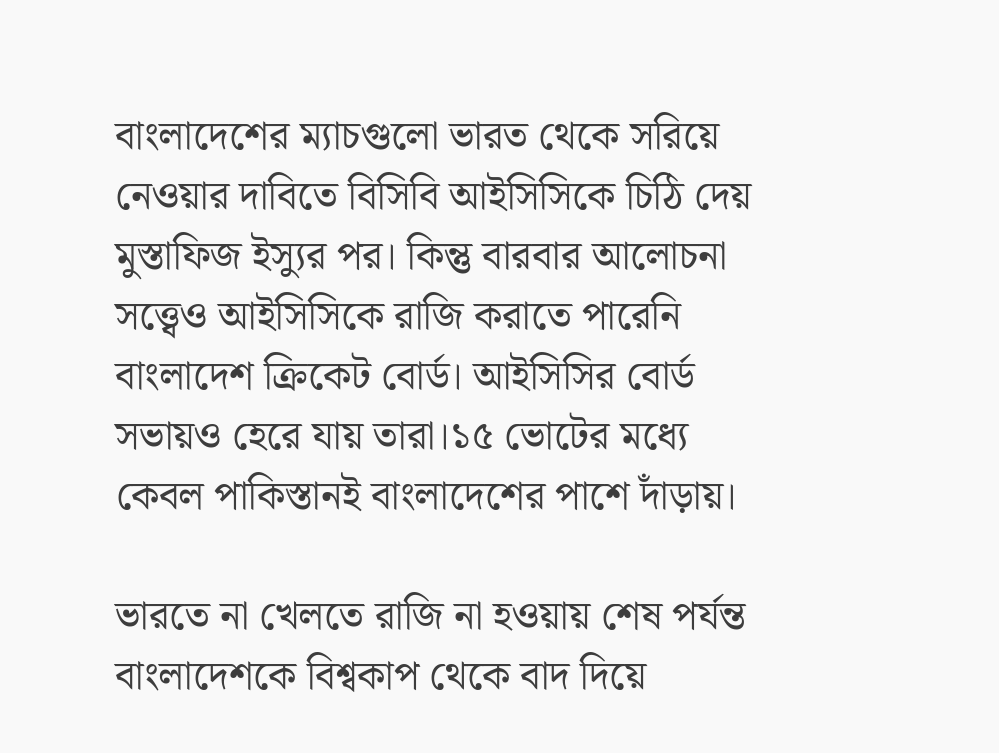বাংলাদেশের ম্যাচগুলো ভারত থেকে সরিয়ে নেওয়ার দাবিতে বিসিবি আইসিসিকে চিঠি দেয় মুস্তাফিজ ইস্যুর পর। কিন্তু বারবার আলোচনা সত্ত্বেও আইসিসিকে রাজি করাতে পারেনি বাংলাদেশ ক্রিকেট বোর্ড। আইসিসির বোর্ড সভায়ও হেরে যায় তারা।১৫ ভোটের মধ্যে কেবল পাকিস্তানই বাংলাদেশের পাশে দাঁড়ায়।

ভারতে না খেলতে রাজি না হওয়ায় শেষ পর্যন্ত বাংলাদেশকে বিশ্বকাপ থেকে বাদ দিয়ে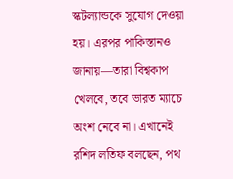স্কটল্যান্ডকে সুযোগ দেওয়া হয়। এরপর পাকিস্তানও জানায়—তারা বিশ্বকাপ খেলবে, তবে ভারত ম্যাচে অংশ নেবে না। এখানেই রশিদ লতিফ বলছেন, পথ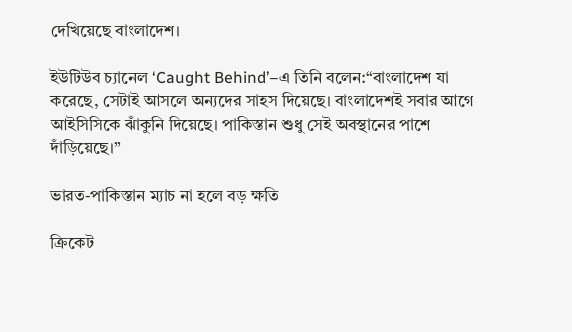দেখিয়েছে বাংলাদেশ।

ইউটিউব চ্যানেল ‘Caught Behind’–এ তিনি বলেন:“বাংলাদেশ যা করেছে, সেটাই আসলে অন্যদের সাহস দিয়েছে। বাংলাদেশই সবার আগে আইসিসিকে ঝাঁকুনি দিয়েছে। পাকিস্তান শুধু সেই অবস্থানের পাশে দাঁড়িয়েছে।”

ভারত-পাকিস্তান ম্যাচ না হলে বড় ক্ষতি

ক্রিকেট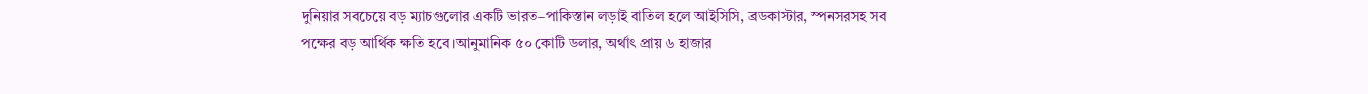দুনিয়ার সবচেয়ে বড় ম্যাচগুলোর একটি ভারত–পাকিস্তান লড়াই বাতিল হলে আইসিসি, ব্রডকাস্টার, স্পনসরসহ সব পক্ষের বড় আর্থিক ক্ষতি হবে।আনুমানিক ৫০ কোটি ডলার, অর্থাৎ প্রায় ৬ হাজার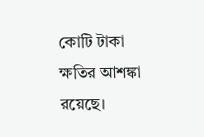কোটি টাকা ক্ষতির আশঙ্কা রয়েছে।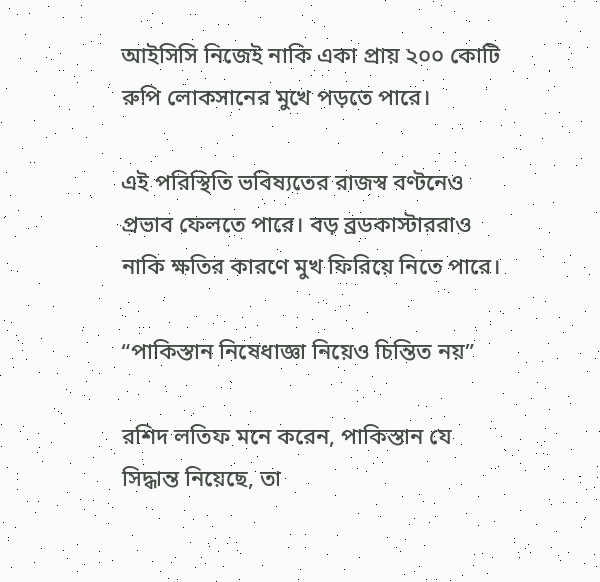আইসিসি নিজেই নাকি একা প্রায় ২০০ কোটি রুপি লোকসানের মুখে পড়তে পারে।

এই পরিস্থিতি ভবিষ্যতের রাজস্ব বণ্টনেও প্রভাব ফেলতে পারে। বড় ব্রডকাস্টাররাও নাকি ক্ষতির কারণে মুখ ফিরিয়ে নিতে পারে।

“পাকিস্তান নিষেধাজ্ঞা নিয়েও চিন্তিত নয়”

রশিদ লতিফ মনে করেন, পাকিস্তান যে সিদ্ধান্ত নিয়েছে, তা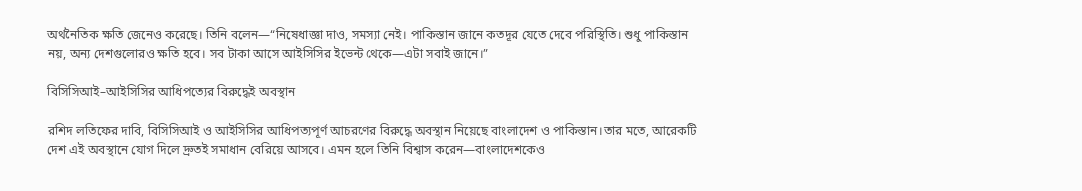অর্থনৈতিক ক্ষতি জেনেও করেছে। তিনি বলেন—“নিষেধাজ্ঞা দাও, সমস্যা নেই। পাকিস্তান জানে কতদূর যেতে দেবে পরিস্থিতি। শুধু পাকিস্তান নয়, অন্য দেশগুলোরও ক্ষতি হবে। সব টাকা আসে আইসিসির ইভেন্ট থেকে—এটা সবাই জানে।”

বিসিসিআই–আইসিসির আধিপত্যের বিরুদ্ধেই অবস্থান

রশিদ লতিফের দাবি, বিসিসিআই ও আইসিসির আধিপত্যপূর্ণ আচরণের বিরুদ্ধে অবস্থান নিয়েছে বাংলাদেশ ও পাকিস্তান।তার মতে, আরেকটি দেশ এই অবস্থানে যোগ দিলে দ্রুতই সমাধান বেরিয়ে আসবে। এমন হলে তিনি বিশ্বাস করেন—বাংলাদেশকেও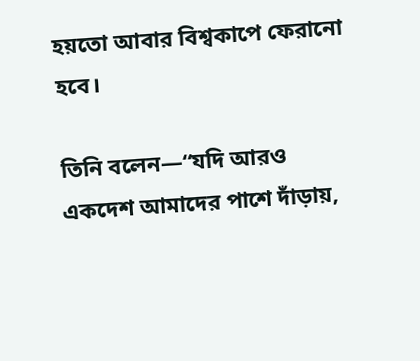হয়তো আবার বিশ্বকাপে ফেরানো হবে।

তিনি বলেন—“যদি আরও একদেশ আমাদের পাশে দাঁড়ায়,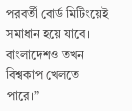পরবর্তী বোর্ড মিটিংয়েই সমাধান হয়ে যাবে। বাংলাদেশও তখন বিশ্বকাপ খেলতে পারে।”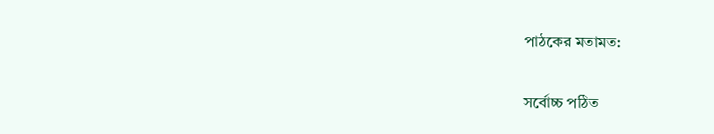পাঠকের মতামত:

সর্বোচ্চ পঠিত